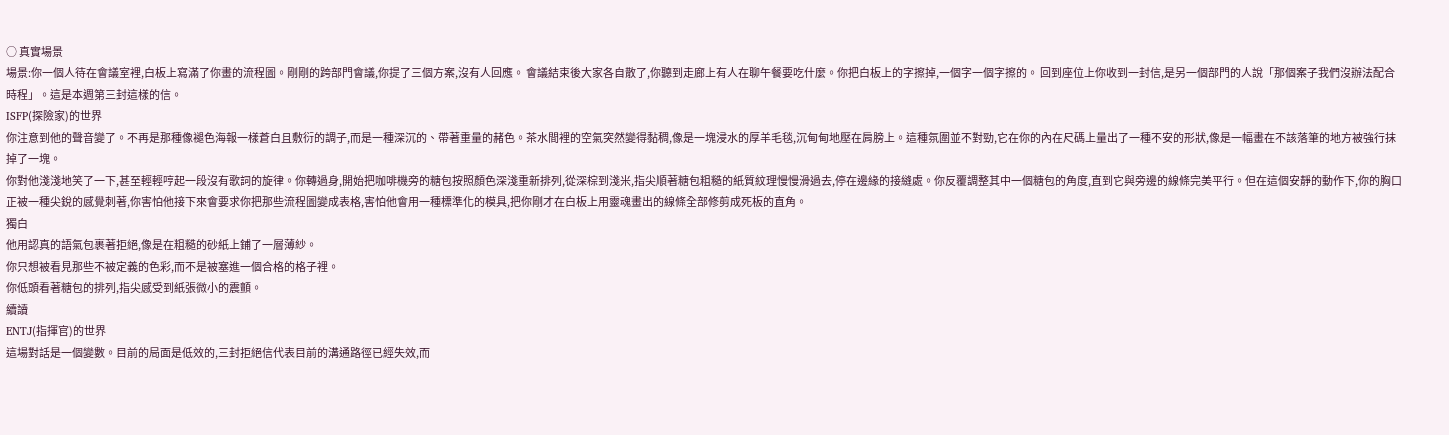○ 真實場景
場景:你一個人待在會議室裡,白板上寫滿了你畫的流程圖。剛剛的跨部門會議,你提了三個方案,沒有人回應。 會議結束後大家各自散了,你聽到走廊上有人在聊午餐要吃什麼。你把白板上的字擦掉,一個字一個字擦的。 回到座位上你收到一封信,是另一個部門的人說「那個案子我們沒辦法配合時程」。這是本週第三封這樣的信。
ISFP(探險家)的世界
你注意到他的聲音變了。不再是那種像褪色海報一樣蒼白且敷衍的調子,而是一種深沉的、帶著重量的赭色。茶水間裡的空氣突然變得黏稠,像是一塊浸水的厚羊毛毯,沉甸甸地壓在肩膀上。這種氛圍並不對勁,它在你的內在尺碼上量出了一種不安的形狀,像是一幅畫在不該落筆的地方被強行抹掉了一塊。
你對他淺淺地笑了一下,甚至輕輕哼起一段沒有歌詞的旋律。你轉過身,開始把咖啡機旁的糖包按照顏色深淺重新排列,從深棕到淺米,指尖順著糖包粗糙的紙質紋理慢慢滑過去,停在邊緣的接縫處。你反覆調整其中一個糖包的角度,直到它與旁邊的線條完美平行。但在這個安靜的動作下,你的胸口正被一種尖銳的感覺刺著,你害怕他接下來會要求你把那些流程圖變成表格,害怕他會用一種標準化的模具,把你剛才在白板上用靈魂畫出的線條全部修剪成死板的直角。
獨白
他用認真的語氣包裹著拒絕,像是在粗糙的砂紙上鋪了一層薄紗。
你只想被看見那些不被定義的色彩,而不是被塞進一個合格的格子裡。
你低頭看著糖包的排列,指尖感受到紙張微小的震顫。
續讀
ENTJ(指揮官)的世界
這場對話是一個變數。目前的局面是低效的,三封拒絕信代表目前的溝通路徑已經失效,而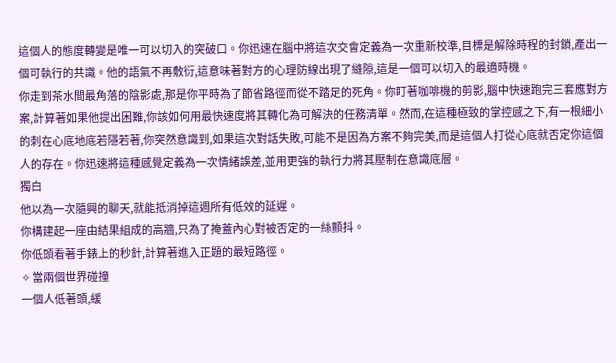這個人的態度轉變是唯一可以切入的突破口。你迅速在腦中將這次交會定義為一次重新校準,目標是解除時程的封鎖,產出一個可執行的共識。他的語氣不再敷衍,這意味著對方的心理防線出現了縫隙,這是一個可以切入的最適時機。
你走到茶水間最角落的陰影處,那是你平時為了節省路徑而從不踏足的死角。你盯著咖啡機的剪影,腦中快速跑完三套應對方案,計算著如果他提出困難,你該如何用最快速度將其轉化為可解決的任務清單。然而,在這種極致的掌控感之下,有一根細小的刺在心底地底若隱若著,你突然意識到,如果這次對話失敗,可能不是因為方案不夠完美,而是這個人打從心底就否定你這個人的存在。你迅速將這種感覺定義為一次情緒誤差,並用更強的執行力將其壓制在意識底層。
獨白
他以為一次隨興的聊天,就能抵消掉這週所有低效的延遲。
你構建起一座由結果組成的高牆,只為了掩蓋內心對被否定的一絲顫抖。
你低頭看著手錶上的秒針,計算著進入正題的最短路徑。
✧ 當兩個世界碰撞
一個人低著頭,緩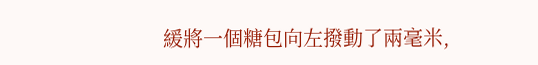緩將一個糖包向左撥動了兩毫米,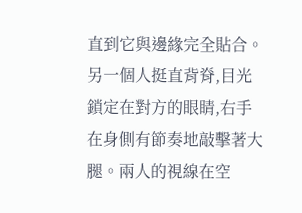直到它與邊緣完全貼合。另一個人挺直背脊,目光鎖定在對方的眼睛,右手在身側有節奏地敲擊著大腿。兩人的視線在空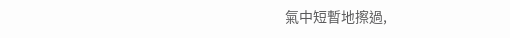氣中短暫地擦過,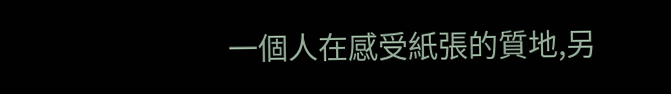一個人在感受紙張的質地,另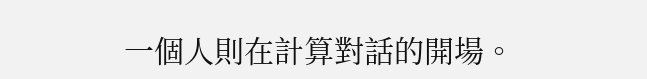一個人則在計算對話的開場。